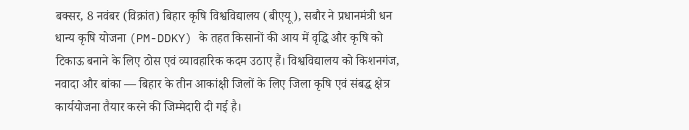बक्सर, 8 नवंबर (विक्रांत) बिहार कृषि विश्वविद्यालय (बीएयू), सबौर ने प्रधानमंत्री धन धान्य कृषि योजना (PM-DDKY) के तहत किसानों की आय में वृद्धि और कृषि को टिकाऊ बनाने के लिए ठोस एवं व्यावहारिक कदम उठाए हैं। विश्वविद्यालय को किशनगंज, नवादा और बांका — बिहार के तीन आकांक्षी जिलों के लिए जिला कृषि एवं संबद्ध क्षेत्र कार्ययोजना तैयार करने की जिम्मेदारी दी गई है।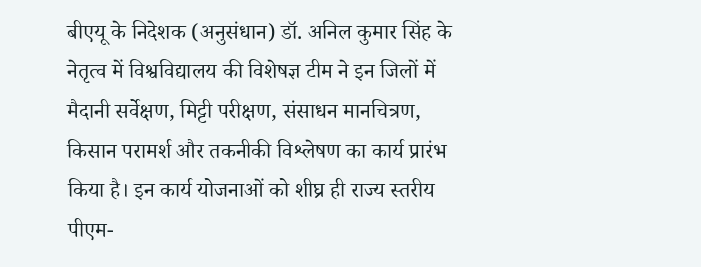बीएयू के निदेशक (अनुसंधान) डॉ. अनिल कुमार सिंह के नेतृत्व में विश्वविद्यालय की विशेषज्ञ टीम ने इन जिलों में मैदानी सर्वेक्षण, मिट्टी परीक्षण, संसाधन मानचित्रण, किसान परामर्श और तकनीकी विश्लेषण का कार्य प्रारंभ किया है। इन कार्य योजनाओं को शीघ्र ही राज्य स्तरीय पीएम-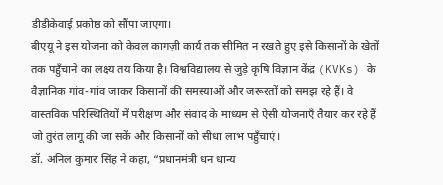डीडीकेवाई प्रकोष्ठ को सौंपा जाएगा।
बीएयू ने इस योजना को केवल कागज़ी कार्य तक सीमित न रखते हुए इसे किसानों के खेतों तक पहुँचाने का लक्ष्य तय किया है। विश्वविद्यालय से जुड़े कृषि विज्ञान केंद्र (KVKs) के वैज्ञानिक गांव-गांव जाकर किसानों की समस्याओं और जरूरतों को समझ रहे हैं। वे वास्तविक परिस्थितियों में परीक्षण और संवाद के माध्यम से ऐसी योजनाएँ तैयार कर रहे हैं जो तुरंत लागू की जा सकें और किसानों को सीधा लाभ पहुँचाएं।
डॉ. अनिल कुमार सिंह ने कहा, “प्रधानमंत्री धन धान्य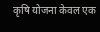कृषि योजना केवल एक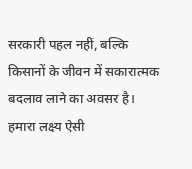सरकारी पहल नहीं, बल्कि किसानों के जीवन में सकारात्मक बदलाव लाने का अवसर है। हमारा लक्ष्य ऐसी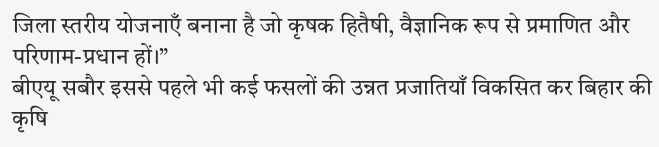जिला स्तरीय योजनाएँ बनाना है जो कृषक हितैषी, वैज्ञानिक रूप से प्रमाणित और परिणाम-प्रधान हों।”
बीएयू सबौर इससे पहले भी कई फसलों की उन्नत प्रजातियाँ विकसित कर बिहार की कृषि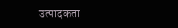उत्पादकता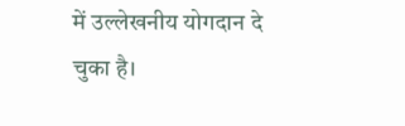में उल्लेखनीय योगदान दे चुका है।